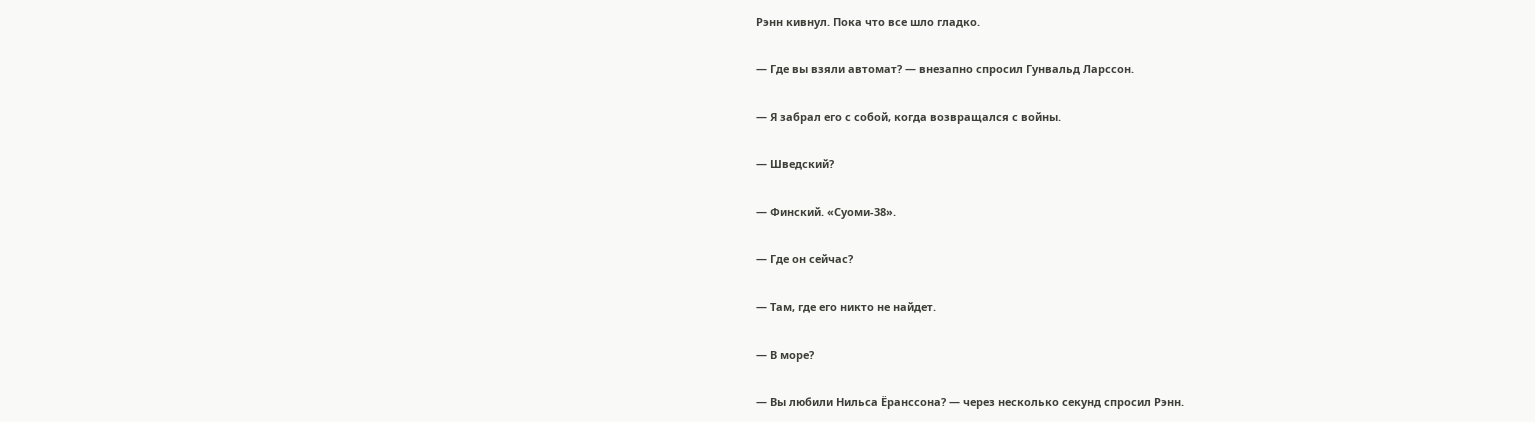Рэнн кивнул. Пока что все шло гладко.

— Где вы взяли автомат? — внезапно спросил Гунвальд Ларссон.

— Я забрал его с собой, когда возвращался с войны.

— Шведский?

— Финский. «Суоми-38».

— Где он сейчас?

— Там, где его никто не найдет.

— В море?

— Вы любили Нильса Ёранссона? — через несколько секунд спросил Рэнн.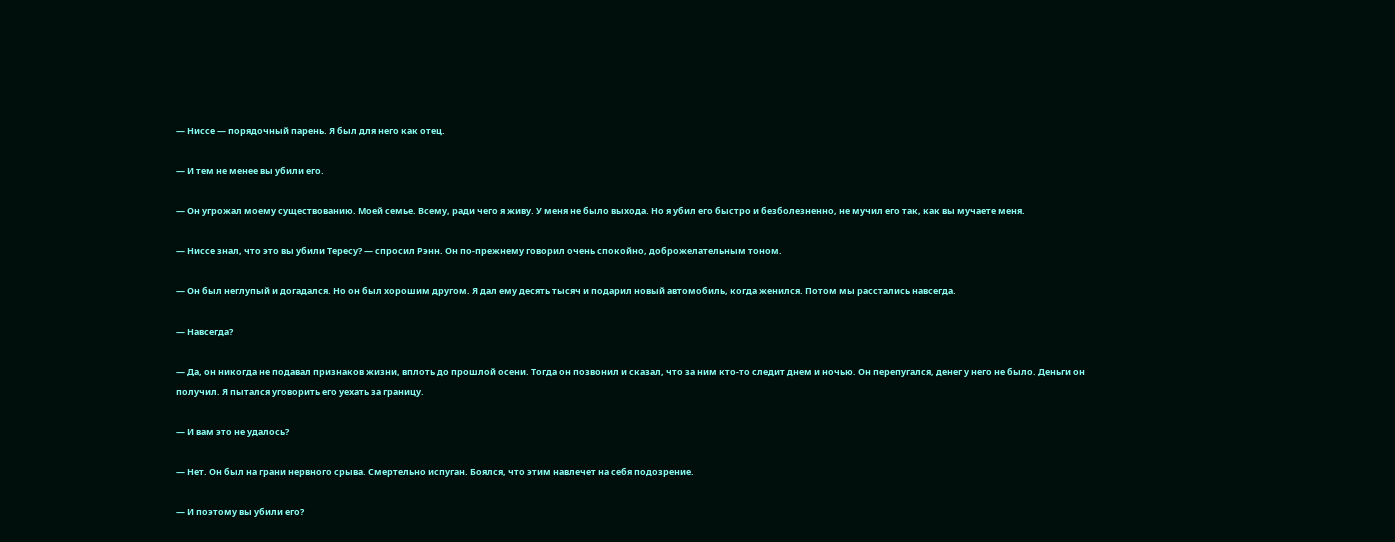— Ниссе — порядочный парень. Я был для него как отец.

— И тем не менее вы убили его.

— Он угрожал моему существованию. Моей семье. Всему, ради чего я живу. У меня не было выхода. Но я убил его быстро и безболезненно, не мучил его так, как вы мучаете меня.

— Ниссе знал, что это вы убили Тересу? — спросил Рэнн. Он по-прежнему говорил очень спокойно, доброжелательным тоном.

— Он был неглупый и догадался. Но он был хорошим другом. Я дал ему десять тысяч и подарил новый автомобиль, когда женился. Потом мы расстались навсегда.

— Навсегда?

— Да, он никогда не подавал признаков жизни, вплоть до прошлой осени. Тогда он позвонил и сказал, что за ним кто-то следит днем и ночью. Он перепугался, денег у него не было. Деньги он получил. Я пытался уговорить его уехать за границу.

— И вам это не удалось?

— Нет. Он был на грани нервного срыва. Смертельно испуган. Боялся, что этим навлечет на себя подозрение.

— И поэтому вы убили его?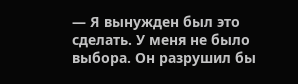— Я вынужден был это сделать. У меня не было выбора. Он разрушил бы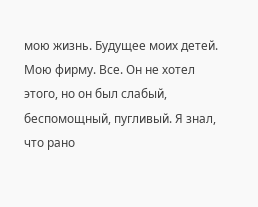мою жизнь. Будущее моих детей. Мою фирму. Все. Он не хотел этого, но он был слабый, беспомощный, пугливый. Я знал, что рано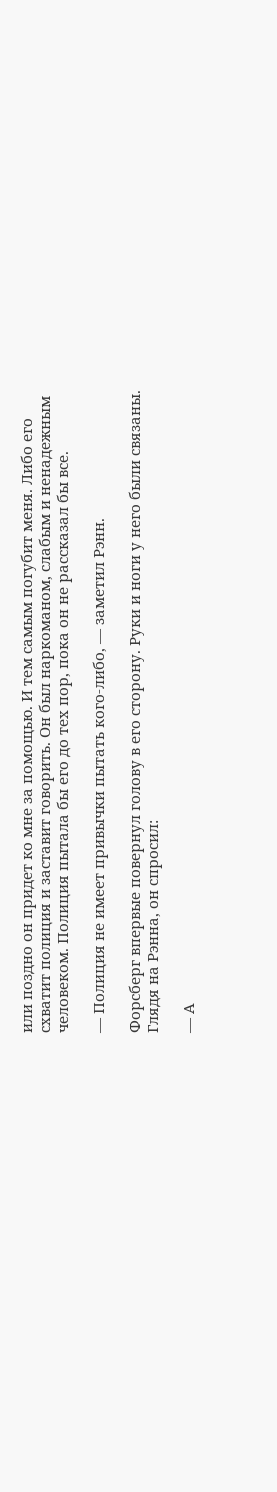или поздно он придет ко мне за помощью. И тем самым погубит меня. Либо его схватит полиция и заставит говорить. Он был наркоманом, слабым и ненадежным человеком. Полиция пытала бы его до тех пор, пока он не рассказал бы все.

— Полиция не имеет привычки пытать кого-либо, — заметил Рэнн.

Форсберг впервые повернул голову в его сторону. Руки и ноги у него были связаны. Глядя на Рэнна, он спросил:

— А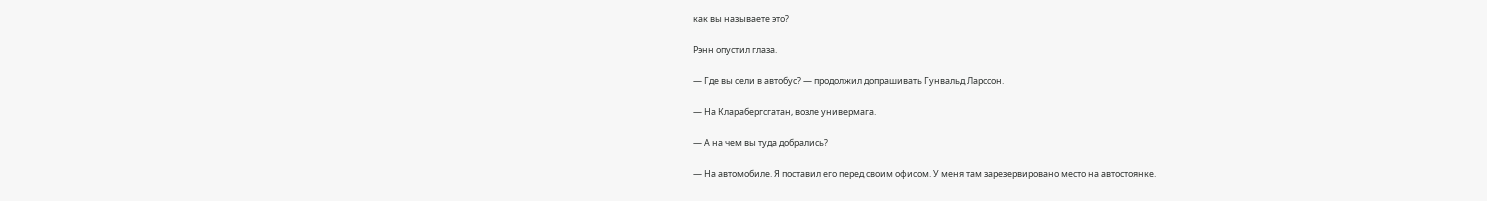как вы называете это?

Рэнн опустил глаза.

— Где вы сели в автобус? — продолжил допрашивать Гунвальд Ларссон.

— На Кларабергсгатан, возле универмага.

— А на чем вы туда добрались?

— На автомобиле. Я поставил его перед своим офисом. У меня там зарезервировано место на автостоянке.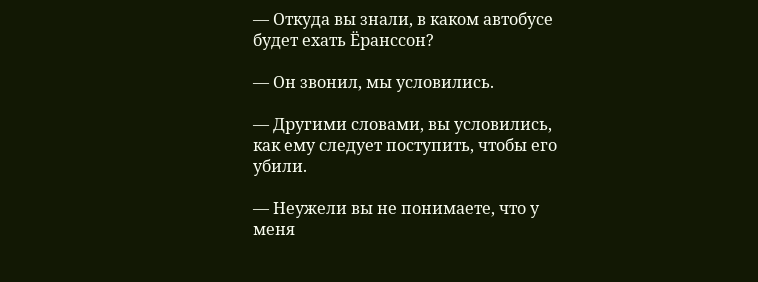— Откуда вы знали, в каком автобусе будет ехать Ёранссон?

— Он звонил, мы условились.

— Другими словами, вы условились, как ему следует поступить, чтобы его убили.

— Неужели вы не понимаете, что у меня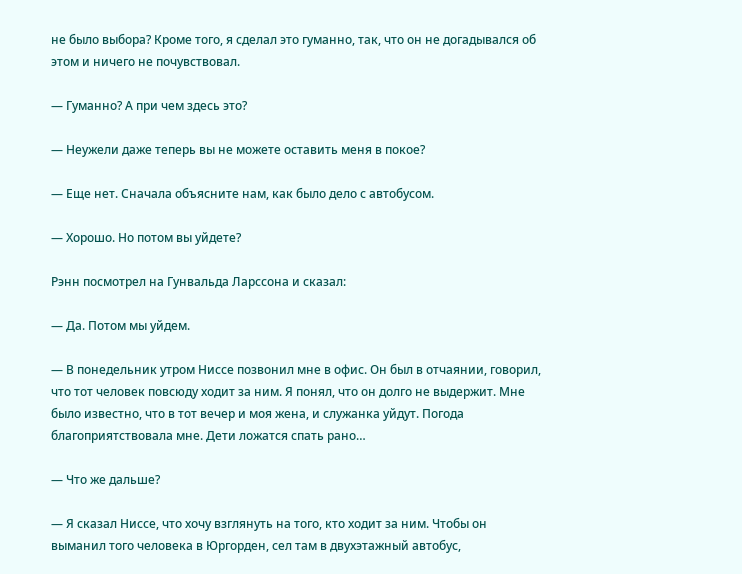не было выбора? Кроме того, я сделал это гуманно, так, что он не догадывался об этом и ничего не почувствовал.

— Гуманно? А при чем здесь это?

— Неужели даже теперь вы не можете оставить меня в покое?

— Еще нет. Сначала объясните нам, как было дело с автобусом.

— Хорошо. Но потом вы уйдете?

Рэнн посмотрел на Гунвальда Ларссона и сказал:

— Да. Потом мы уйдем.

— В понедельник утром Ниссе позвонил мне в офис. Он был в отчаянии, говорил, что тот человек повсюду ходит за ним. Я понял, что он долго не выдержит. Мне было известно, что в тот вечер и моя жена, и служанка уйдут. Погода благоприятствовала мне. Дети ложатся спать рано…

— Что же дальше?

— Я сказал Ниссе, что хочу взглянуть на того, кто ходит за ним. Чтобы он выманил того человека в Юргорден, сел там в двухэтажный автобус,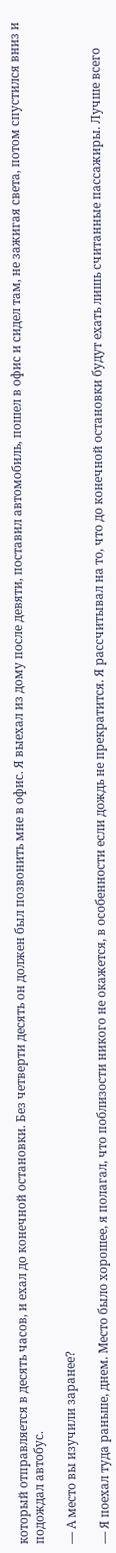который отправляется в десять часов, и ехал до конечной остановки. Без четверти десять он должен был позвонить мне в офис. Я выехал из дому после девяти, поставил автомобиль, пошел в офис и сидел там, не зажигая света, потом спустился вниз и подождал автобус.

— А место вы изучили заранее?

— Я поехал туда раньше, днем. Место было хорошее, я полагал, что поблизости никого не окажется, в особенности если дождь не прекратится. Я рассчитывал на то, что до конечной остановки будут ехать лишь считанные пассажиры. Лучше всего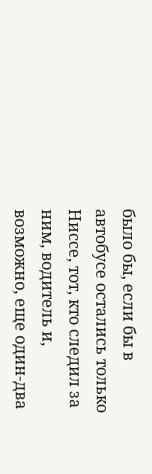было бы, если бы в автобусе остались только Ниссе, тот, кто следил за ним, водитель и, возможно, еще один-два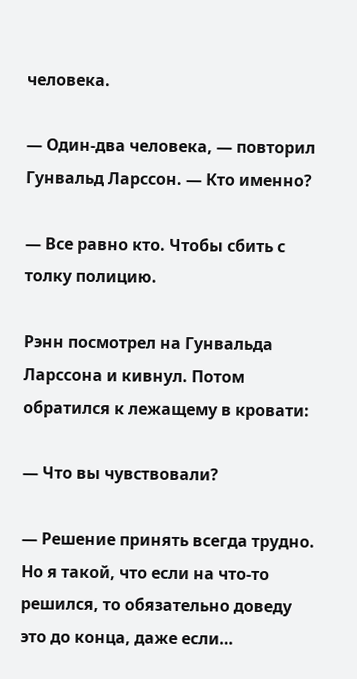человека.

— Один-два человека, — повторил Гунвальд Ларссон. — Кто именно?

— Все равно кто. Чтобы сбить с толку полицию.

Рэнн посмотрел на Гунвальда Ларссона и кивнул. Потом обратился к лежащему в кровати:

— Что вы чувствовали?

— Решение принять всегда трудно. Но я такой, что если на что-то решился, то обязательно доведу это до конца, даже если…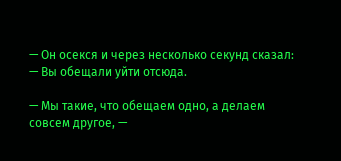— Он осекся и через несколько секунд сказал: — Вы обещали уйти отсюда.

— Мы такие, что обещаем одно, а делаем совсем другое, —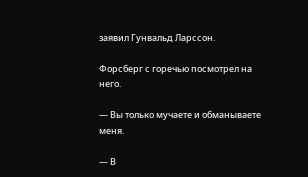заявил Гунвальд Ларссон.

Форсберг с горечью посмотрел на него.

— Вы только мучаете и обманываете меня.

— В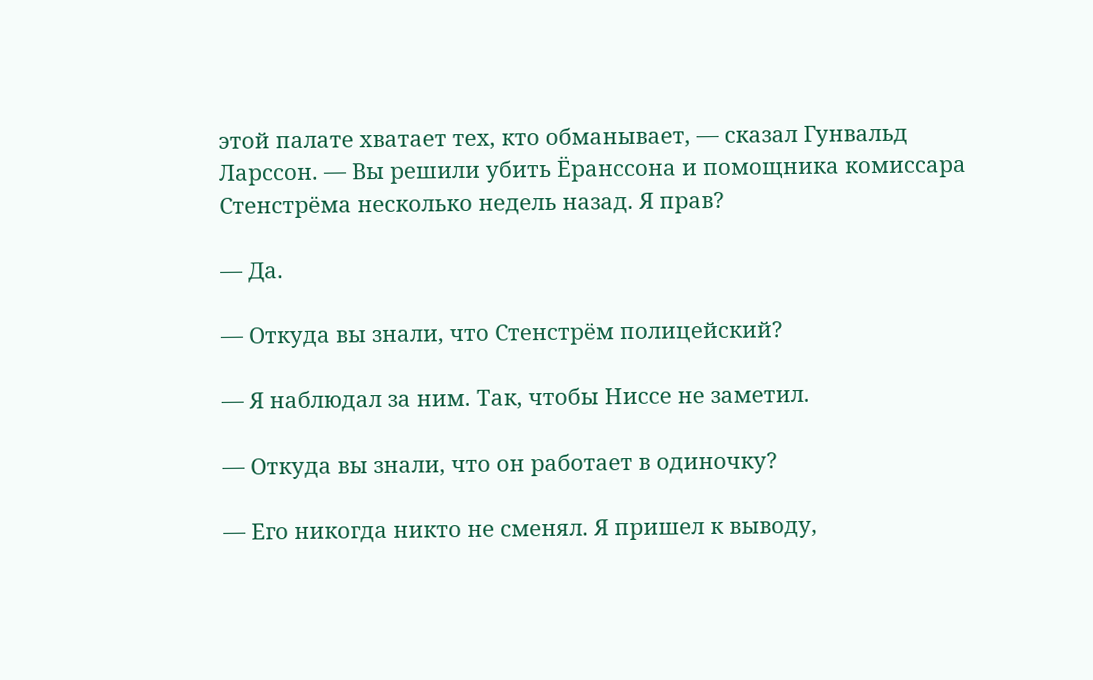этой палате хватает тех, кто обманывает, — сказал Гунвальд Ларссон. — Вы решили убить Ёранссона и помощника комиссара Стенстрёма несколько недель назад. Я прав?

— Да.

— Откуда вы знали, что Стенстрём полицейский?

— Я наблюдал за ним. Так, чтобы Ниссе не заметил.

— Откуда вы знали, что он работает в одиночку?

— Его никогда никто не сменял. Я пришел к выводу,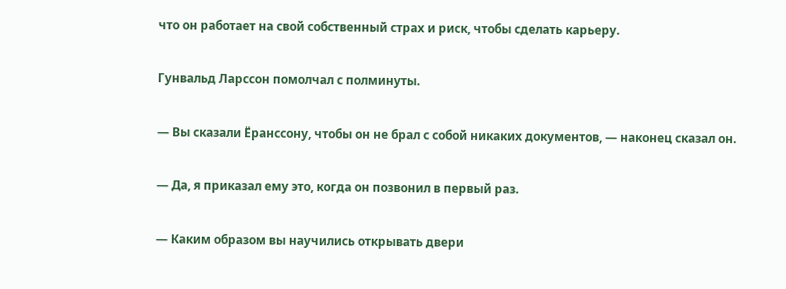что он работает на свой собственный страх и риск, чтобы сделать карьеру.

Гунвальд Ларссон помолчал с полминуты.

— Вы сказали Ёранссону, чтобы он не брал с собой никаких документов, — наконец сказал он.

— Да, я приказал ему это, когда он позвонил в первый раз.

— Каким образом вы научились открывать двери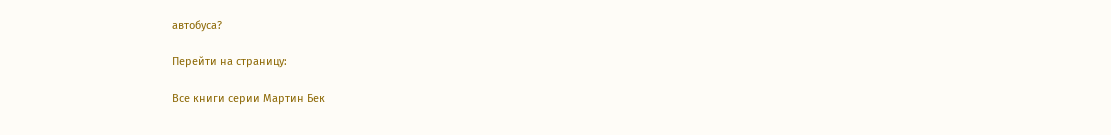автобуса?

Перейти на страницу:

Все книги серии Мартин Бек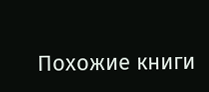Похожие книги